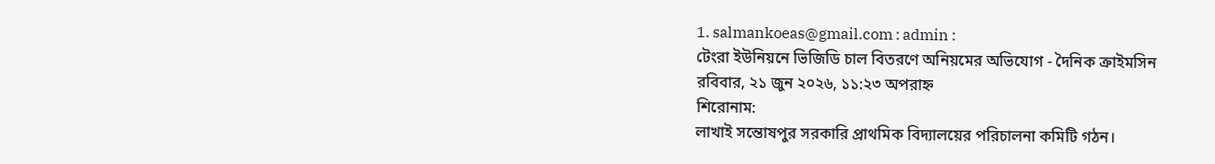1. salmankoeas@gmail.com : admin :
টেংরা ইউনিয়নে ভিজিডি চাল বিতরণে অনিয়মের অভিযোগ - দৈনিক ক্রাইমসিন
রবিবার, ২১ জুন ২০২৬, ১১:২৩ অপরাহ্ন
শিরোনাম:
লাখাই সন্তোষপুর সরকারি প্রাথমিক বিদ্যালয়ের পরিচালনা কমিটি গঠন।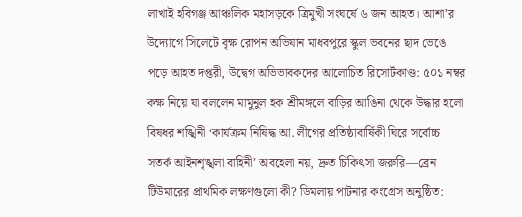লাখাই হবিগঞ্জ আঞ্চলিক মহাসড়কে ত্রিমুখী সংঘর্ষে ৬ জন আহত। আশা’র উদ্যোগে সিলেটে বৃক্ষ রোপন অভিযান মাধবপুরে স্কুল ভবনের ছাদ ভেঙে পড়ে আহত দপ্তরী, উদ্বেগ অভিভাবকদের আলোচিত রিসোর্টকাণ্ড: ৫০১ নম্বর কক্ষ নিয়ে যা বললেন মামুনুল হক শ্রীমঙ্গলে বাড়ির আঙিনা থেকে উদ্ধার হলো বিষধর শঙ্খিনী ‘কার্যক্রম নিষিদ্ধ আ. লীগের প্রতিষ্ঠাবার্ষিকী ঘিরে সর্বোচ্চ সতর্ক আইনশৃঙ্খলা বাহিনী’ অবহেলা নয়, দ্রুত চিকিৎসা জরুরি—ব্রেন টিউমারের প্রাথমিক লক্ষণগুলো কী? ডিমলায় পাটনার কংগ্রেস অনুষ্ঠিত: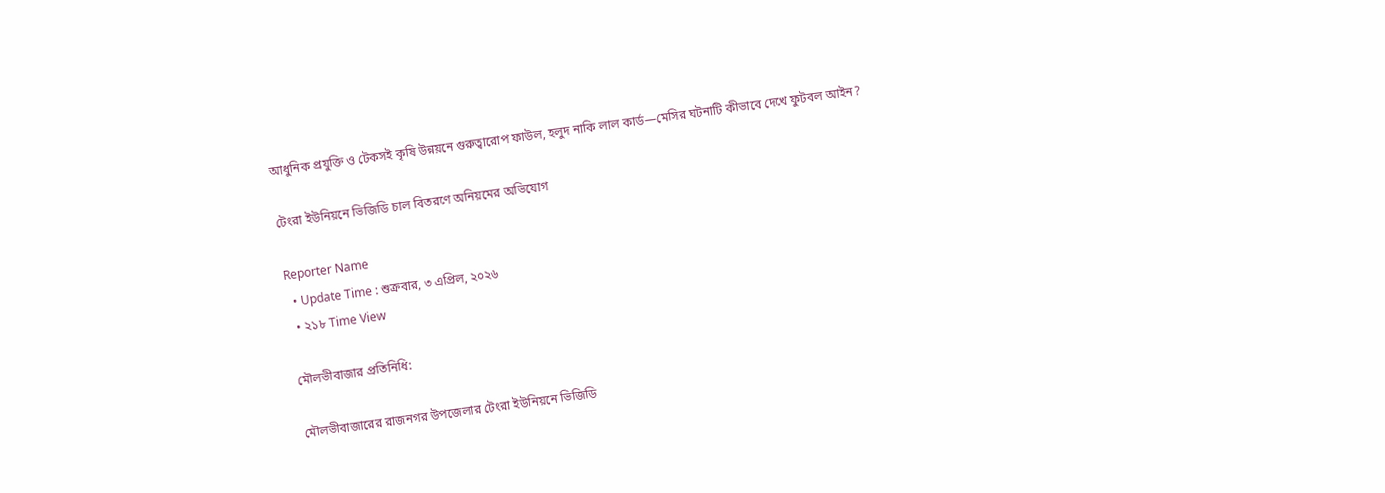আধুনিক প্রযুক্তি ও টেকসই কৃষি উন্নয়নে গুরুত্বারোপ ফাউল, হলুদ নাকি লাল কার্ড—মেসির ঘটনাটি কীভাবে দেখে ফুটবল আইন?

টেংরা ইউনিয়নে ভিজিডি চাল বিতরণে অনিয়মের অভিযোগ

Reporter Name
  • Update Time : শুক্রবার, ৩ এপ্রিল, ২০২৬
  • ২১৮ Time View

মৌলভীবাজার প্রতিনিধি:

মৌলভীবাজারের রাজনগর উপজেলার টেংরা ইউনিয়নে ভিজিডি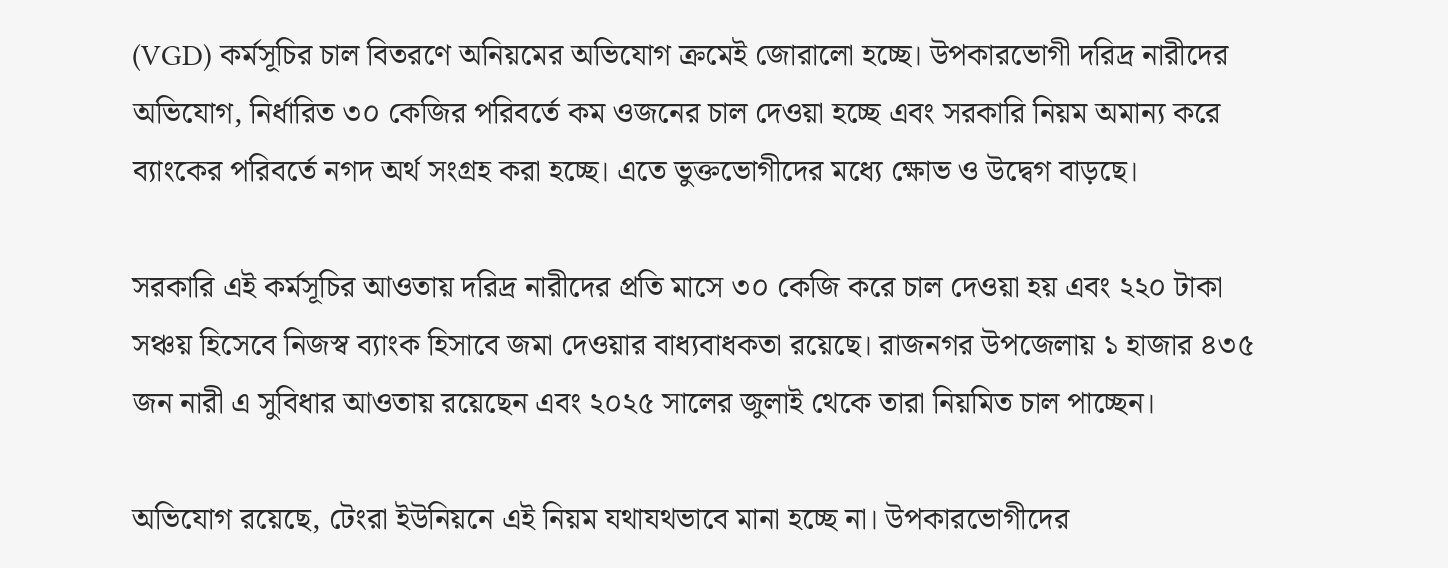(VGD) কর্মসূচির চাল বিতরণে অনিয়মের অভিযোগ ক্রমেই জোরালো হচ্ছে। উপকারভোগী দরিদ্র নারীদের অভিযোগ, নির্ধারিত ৩০ কেজির পরিবর্তে কম ওজনের চাল দেওয়া হচ্ছে এবং সরকারি নিয়ম অমান্য করে ব্যাংকের পরিবর্তে নগদ অর্থ সংগ্রহ করা হচ্ছে। এতে ভুক্তভোগীদের মধ্যে ক্ষোভ ও উদ্বেগ বাড়ছে।

সরকারি এই কর্মসূচির আওতায় দরিদ্র নারীদের প্রতি মাসে ৩০ কেজি করে চাল দেওয়া হয় এবং ২২০ টাকা সঞ্চয় হিসেবে নিজস্ব ব্যাংক হিসাবে জমা দেওয়ার বাধ্যবাধকতা রয়েছে। রাজনগর উপজেলায় ১ হাজার ৪৩৫ জন নারী এ সুবিধার আওতায় রয়েছেন এবং ২০২৫ সালের জুলাই থেকে তারা নিয়মিত চাল পাচ্ছেন।

অভিযোগ রয়েছে, টেংরা ইউনিয়নে এই নিয়ম যথাযথভাবে মানা হচ্ছে না। উপকারভোগীদের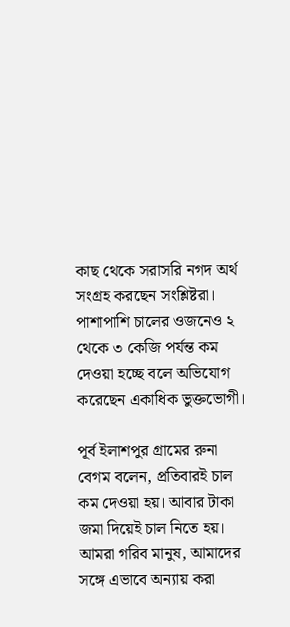কাছ থেকে সরাসরি নগদ অর্থ সংগ্রহ করছেন সংশ্লিষ্টরা। পাশাপাশি চালের ওজনেও ২ থেকে ৩ কেজি পর্যন্ত কম দেওয়া হচ্ছে বলে অভিযোগ করেছেন একাধিক ভুক্তভোগী।

পূর্ব ইলাশপুর গ্রামের রুনা বেগম বলেন, প্রতিবারই চাল কম দেওয়া হয়। আবার টাকা জমা দিয়েই চাল নিতে হয়। আমরা গরিব মানুষ, আমাদের সঙ্গে এভাবে অন্যায় করা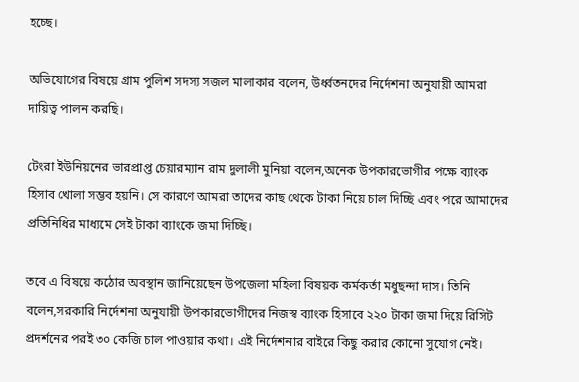হচ্ছে।

অভিযোগের বিষয়ে গ্রাম পুলিশ সদস্য সজল মালাকার বলেন, উর্ধ্বতনদের নির্দেশনা অনুযায়ী আমরা দায়িত্ব পালন করছি।

টেংরা ইউনিয়নের ভারপ্রাপ্ত চেয়ারম্যান রাম দুলালী মুনিয়া বলেন,অনেক উপকারভোগীর পক্ষে ব্যাংক হিসাব খোলা সম্ভব হয়নি। সে কারণে আমরা তাদের কাছ থেকে টাকা নিয়ে চাল দিচ্ছি এবং পরে আমাদের প্রতিনিধির মাধ্যমে সেই টাকা ব্যাংকে জমা দিচ্ছি।

তবে এ বিষয়ে কঠোর অবস্থান জানিয়েছেন উপজেলা মহিলা বিষয়ক কর্মকর্তা মধুছন্দা দাস। তিনি বলেন,সরকারি নির্দেশনা অনুযায়ী উপকারভোগীদের নিজস্ব ব্যাংক হিসাবে ২২০ টাকা জমা দিয়ে রিসিট প্রদর্শনের পরই ৩০ কেজি চাল পাওয়ার কথা। এই নির্দেশনার বাইরে কিছু করার কোনো সুযোগ নেই।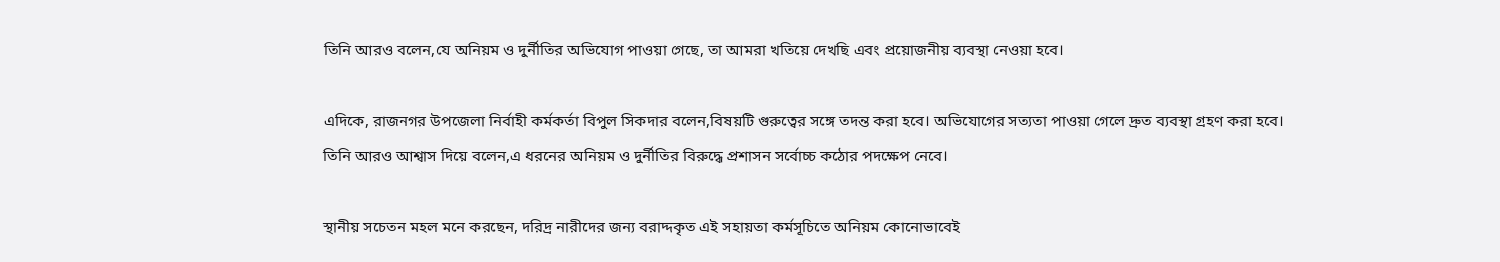তিনি আরও বলেন,যে অনিয়ম ও দুর্নীতির অভিযোগ পাওয়া গেছে, তা আমরা খতিয়ে দেখছি এবং প্রয়োজনীয় ব্যবস্থা নেওয়া হবে।

এদিকে, রাজনগর উপজেলা নির্বাহী কর্মকর্তা বিপুল সিকদার বলেন,বিষয়টি গুরুত্বের সঙ্গে তদন্ত করা হবে। অভিযোগের সত্যতা পাওয়া গেলে দ্রুত ব্যবস্থা গ্রহণ করা হবে। তিনি আরও আশ্বাস দিয়ে বলেন,এ ধরনের অনিয়ম ও দুর্নীতির বিরুদ্ধে প্রশাসন সর্বোচ্চ কঠোর পদক্ষেপ নেবে।

স্থানীয় সচেতন মহল মনে করছেন, দরিদ্র নারীদের জন্য বরাদ্দকৃত এই সহায়তা কর্মসূচিতে অনিয়ম কোনোভাবেই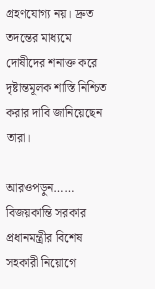গ্রহণযোগ্য নয়। দ্রুত তদন্তের মাধ্যমে দোষীদের শনাক্ত করে দৃষ্টান্তমূলক শাস্তি নিশ্চিত করার দাবি জানিয়েছেন তারা।

আরওপড়ুন…… বিজয়কান্তি সরকার প্রধানমন্ত্রীর বিশেষ সহকারী নিয়োগে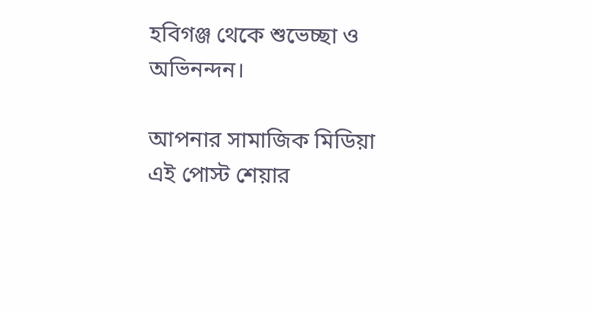হবিগঞ্জ থেকে শুভেচ্ছা ও অভিনন্দন।

আপনার সামাজিক মিডিয়া এই পোস্ট শেয়ার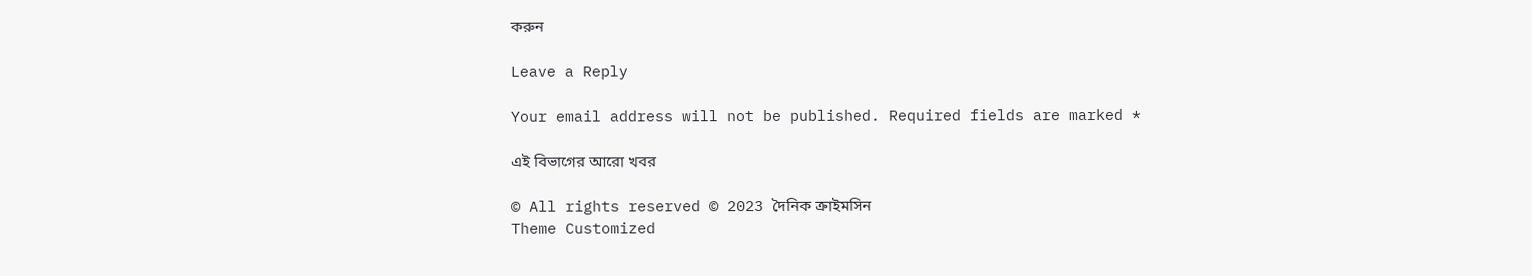করুন

Leave a Reply

Your email address will not be published. Required fields are marked *

এই বিভাগের আরো খবর

© All rights reserved © 2023 দৈনিক ক্রাইমসিন
Theme Customized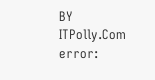BY ITPolly.Com
error: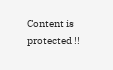Content is protected !!